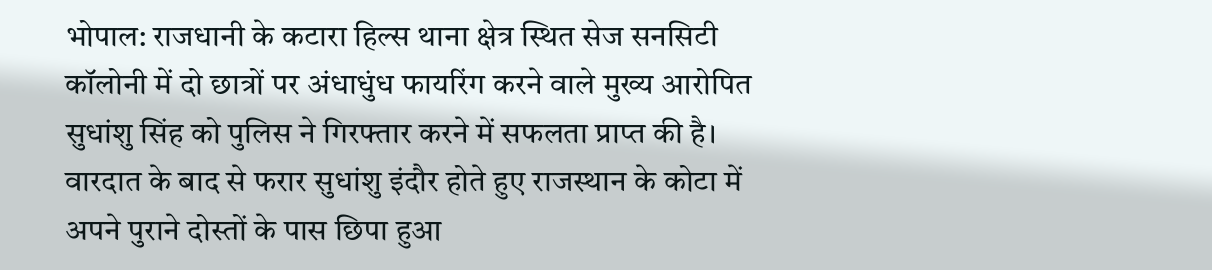भोपाल: राजधानी के कटारा हिल्स थाना क्षेत्र स्थित सेज सनसिटी कॉलोनी में दो छात्रों पर अंधाधुंध फायरिंग करने वाले मुख्य आरोपित सुधांशु सिंह को पुलिस ने गिरफ्तार करने में सफलता प्राप्त की है। वारदात के बाद से फरार सुधांशु इंदौर होते हुए राजस्थान के कोटा में अपने पुराने दोस्तों के पास छिपा हुआ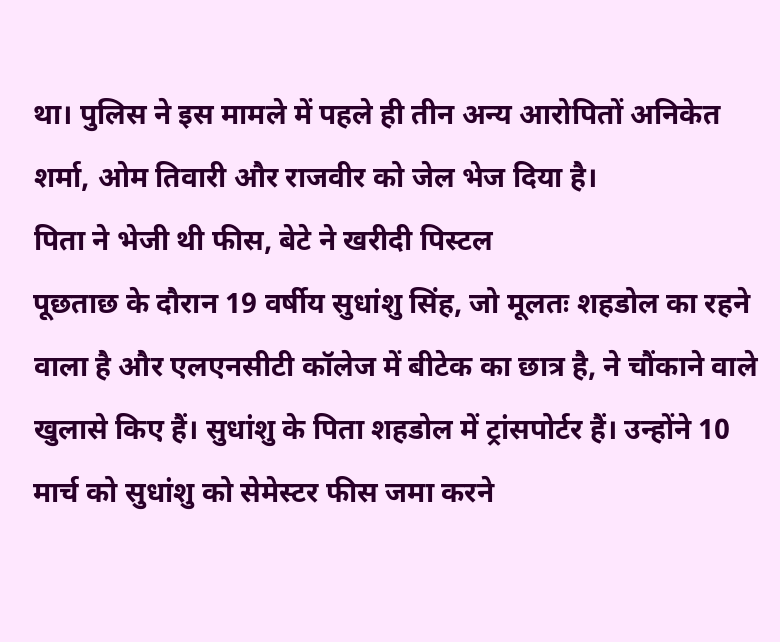था। पुलिस ने इस मामले में पहले ही तीन अन्य आरोपितों अनिकेत शर्मा, ओम तिवारी और राजवीर को जेल भेज दिया है।
पिता ने भेजी थी फीस, बेटे ने खरीदी पिस्टल
पूछताछ के दौरान 19 वर्षीय सुधांशु सिंह, जो मूलतः शहडोल का रहने वाला है और एलएनसीटी कॉलेज में बीटेक का छात्र है, ने चौंकाने वाले खुलासे किए हैं। सुधांशु के पिता शहडोल में ट्रांसपोर्टर हैं। उन्होंने 10 मार्च को सुधांशु को सेमेस्टर फीस जमा करने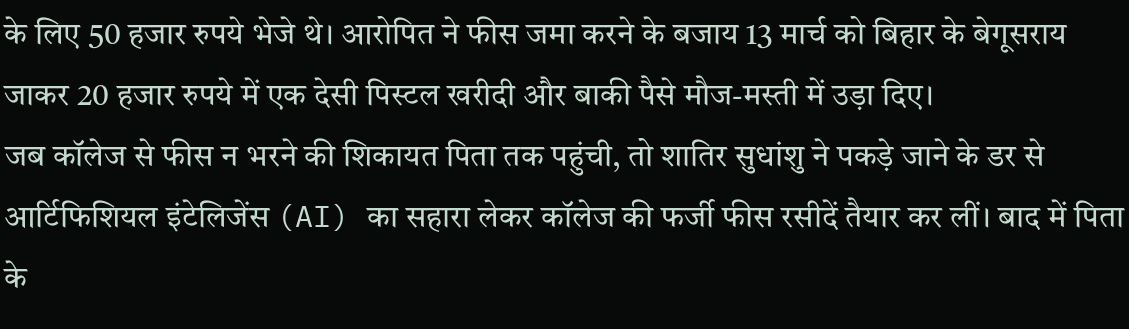के लिए 50 हजार रुपये भेजे थे। आरोपित ने फीस जमा करने के बजाय 13 मार्च को बिहार के बेगूसराय जाकर 20 हजार रुपये में एक देसी पिस्टल खरीदी और बाकी पैसे मौज-मस्ती में उड़ा दिए।
जब कॉलेज से फीस न भरने की शिकायत पिता तक पहुंची, तो शातिर सुधांशु ने पकड़े जाने के डर से आर्टिफिशियल इंटेलिजेंस (AI) का सहारा लेकर कॉलेज की फर्जी फीस रसीदें तैयार कर लीं। बाद में पिता के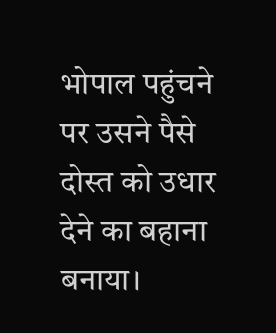भोपाल पहुंचने पर उसने पैसे दोस्त को उधार देने का बहाना बनाया।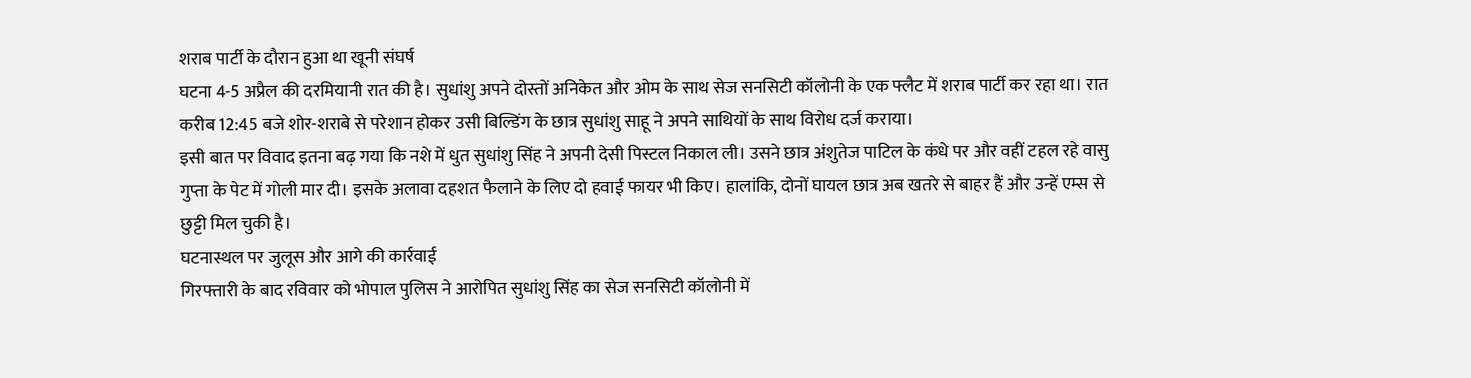शराब पार्टी के दौरान हुआ था खूनी संघर्ष
घटना 4-5 अप्रैल की दरमियानी रात की है। सुधांशु अपने दोस्तों अनिकेत और ओम के साथ सेज सनसिटी कॉलोनी के एक फ्लैट में शराब पार्टी कर रहा था। रात करीब 12:45 बजे शोर-शराबे से परेशान होकर उसी बिल्डिंग के छात्र सुधांशु साहू ने अपने साथियों के साथ विरोध दर्ज कराया।
इसी बात पर विवाद इतना बढ़ गया कि नशे में धुत सुधांशु सिंह ने अपनी देसी पिस्टल निकाल ली। उसने छात्र अंशुतेज पाटिल के कंधे पर और वहीं टहल रहे वासु गुप्ता के पेट में गोली मार दी। इसके अलावा दहशत फैलाने के लिए दो हवाई फायर भी किए। हालांकि, दोनों घायल छात्र अब खतरे से बाहर हैं और उन्हें एम्स से छुट्टी मिल चुकी है।
घटनास्थल पर जुलूस और आगे की कार्रवाई
गिरफ्तारी के बाद रविवार को भोपाल पुलिस ने आरोपित सुधांशु सिंह का सेज सनसिटी कॉलोनी में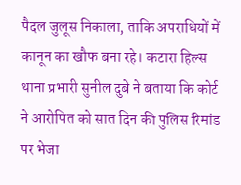पैदल जुलूस निकाला, ताकि अपराधियों में कानून का खौफ बना रहे। कटारा हिल्स थाना प्रभारी सुनील दुबे ने बताया कि कोर्ट ने आरोपित को सात दिन की पुलिस रिमांड पर भेजा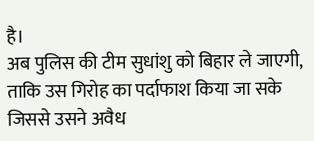है।
अब पुलिस की टीम सुधांशु को बिहार ले जाएगी, ताकि उस गिरोह का पर्दाफाश किया जा सके जिससे उसने अवैध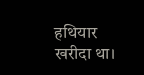हथियार खरीदा था।